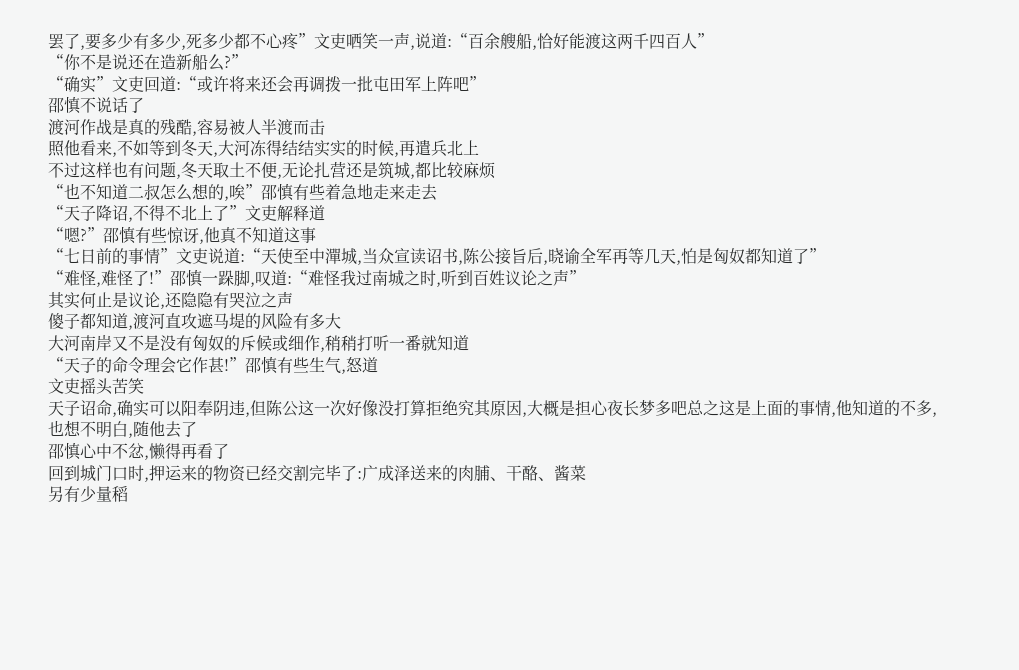罢了,要多少有多少,死多少都不心疼”文吏哂笑一声,说道:“百余艘船,恰好能渡这两千四百人”
“你不是说还在造新船么?”
“确实”文吏回道:“或许将来还会再调拨一批屯田军上阵吧”
邵慎不说话了
渡河作战是真的残酷,容易被人半渡而击
照他看来,不如等到冬天,大河冻得结结实实的时候,再遣兵北上
不过这样也有问题,冬天取土不便,无论扎营还是筑城,都比较麻烦
“也不知道二叔怎么想的,唉”邵慎有些着急地走来走去
“天子降诏,不得不北上了”文吏解释道
“嗯?”邵慎有些惊讶,他真不知道这事
“七日前的事情”文吏说道:“天使至中潬城,当众宣读诏书,陈公接旨后,晓谕全军再等几天,怕是匈奴都知道了”
“难怪,难怪了!”邵慎一跺脚,叹道:“难怪我过南城之时,听到百姓议论之声”
其实何止是议论,还隐隐有哭泣之声
傻子都知道,渡河直攻遮马堤的风险有多大
大河南岸又不是没有匈奴的斥候或细作,稍稍打听一番就知道
“天子的命令理会它作甚!”邵慎有些生气,怒道
文吏摇头苦笑
天子诏命,确实可以阳奉阴违,但陈公这一次好像没打算拒绝究其原因,大概是担心夜长梦多吧总之这是上面的事情,他知道的不多,也想不明白,随他去了
邵慎心中不忿,懒得再看了
回到城门口时,押运来的物资已经交割完毕了:广成泽送来的肉脯、干酪、酱菜
另有少量稻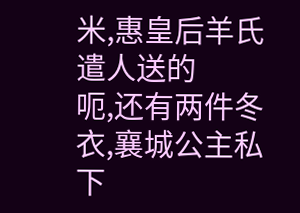米,惠皇后羊氏遣人送的
呃,还有两件冬衣,襄城公主私下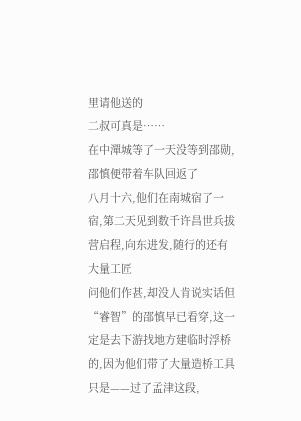里请他送的
二叔可真是……
在中潬城等了一天没等到邵勋,邵慎便带着车队回返了
八月十六,他们在南城宿了一宿,第二天见到数千许昌世兵拔营启程,向东进发,随行的还有大量工匠
问他们作甚,却没人肯说实话但“睿智”的邵慎早已看穿,这一定是去下游找地方建临时浮桥的,因为他们带了大量造桥工具
只是——过了孟津这段,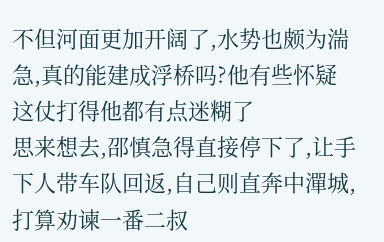不但河面更加开阔了,水势也颇为湍急,真的能建成浮桥吗?他有些怀疑
这仗打得他都有点迷糊了
思来想去,邵慎急得直接停下了,让手下人带车队回返,自己则直奔中潬城,打算劝谏一番二叔